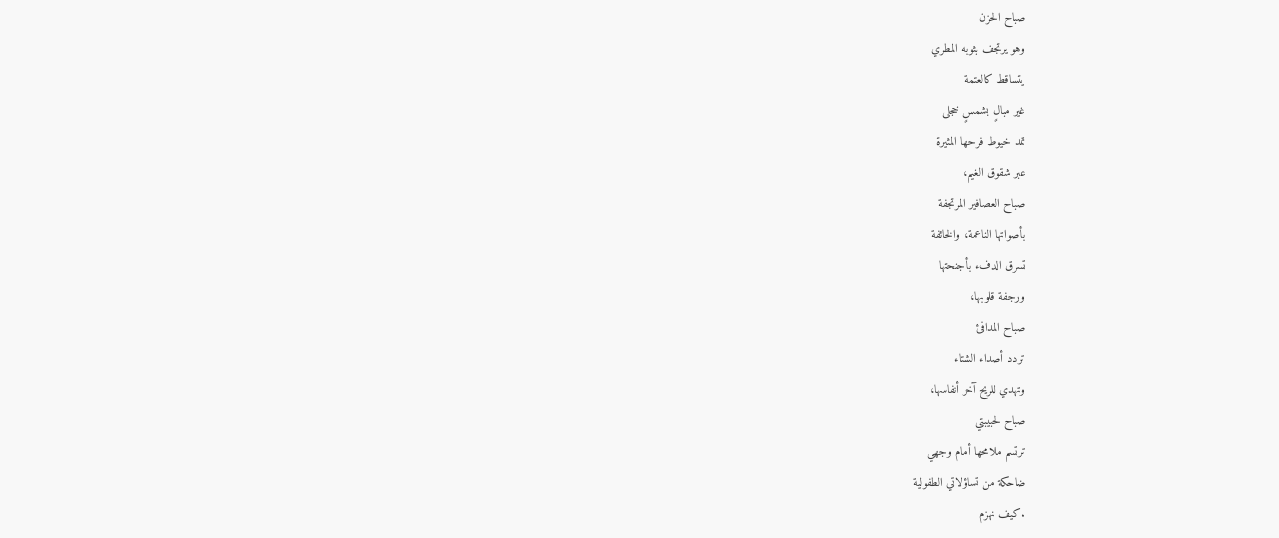صباح الحزن
وهو يرتجف بثوبه المطري
يتساقط كالعتمة
غير مبالٍ بشمسٍ خجلى
تمد خيوط فرحها المثيرة
عبر شقوق الغيم،
صباح العصافير المرتجفة
بأصواتها الناعمة، والخائفة
تسرق الدفء بأجنحتها
ورجفة قلوبها،
صباح المدافئ
تردد أصداء الشتاء
وتهدي للريح آخر أنفاسها،
صباح لحبيبتي
ترتسم ملامحها أمام وجهي
ضاحكة من تساؤلاتي الطفولية
.كيف نهزم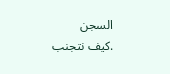السجن
.كيف نتجنب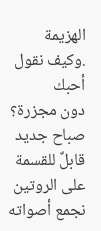الهزيمة
.وكيف نقول أحبك
دون مجزرة؟
صباح جديد
قابلٌ للقسمة على الروتين
نجمع أصواته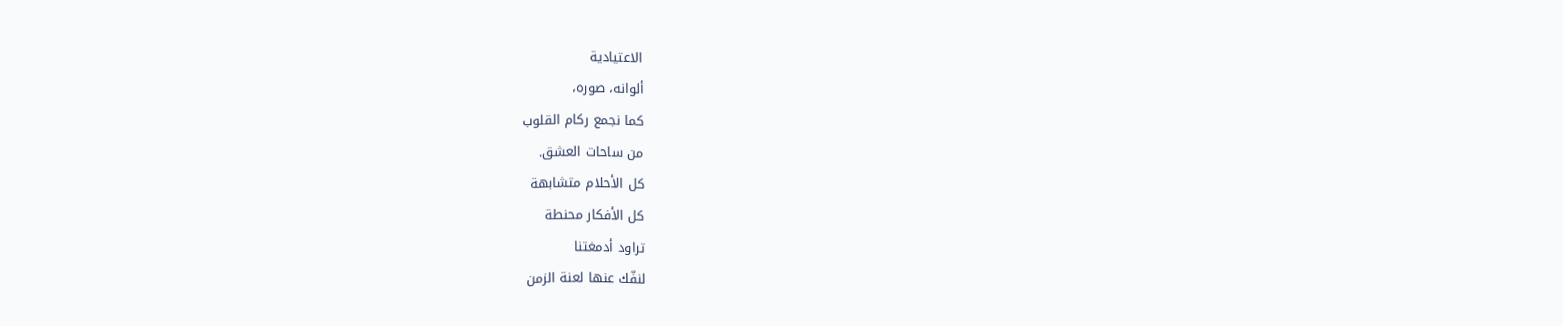الاعتيادية
ألوانه، صوره،
كما نجمع ركام القلوب
من ساحات العشق.
كل الأحلام متشابهة
كل الأفكار محنطة
تراود أدمغتنا
لنفّك عنها لعنة الزمن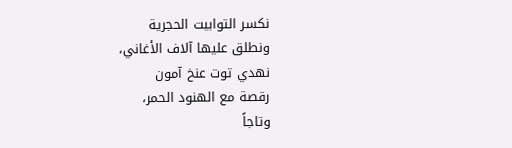نكسر التوابيت الحجرية
ونطلق عليها آلاف الأغاني،
نهدي توت عنخ آمون
رقصة مع الهنود الحمر،
وتاجاً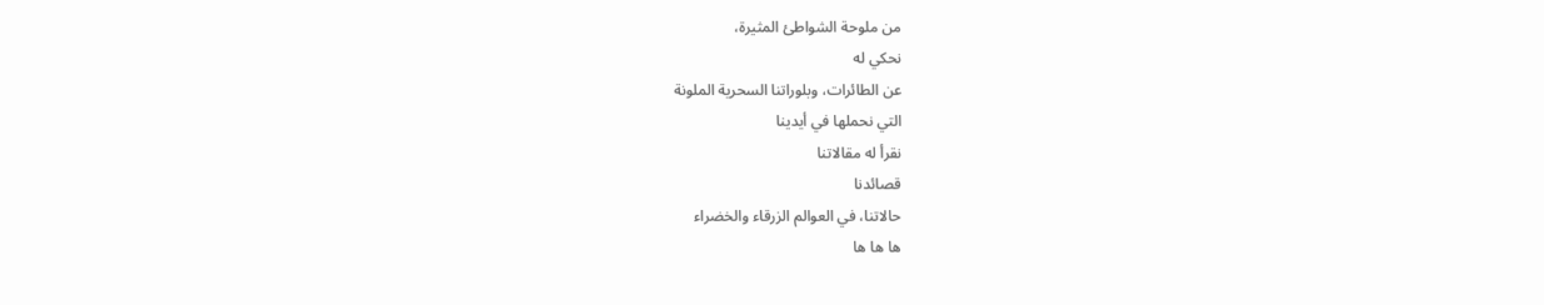من ملوحة الشواطئ المثيرة،
نحكي له
عن الطائرات، وبلوراتنا السحرية الملونة
التي نحملها في أيدينا
نقرأ له مقالاتنا
قصائدنا
حالاتنا، في العوالم الزرقاء والخضراء
ها ها ها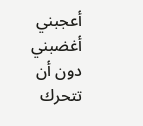أعجبني
أغضبني
دون أن تتحرك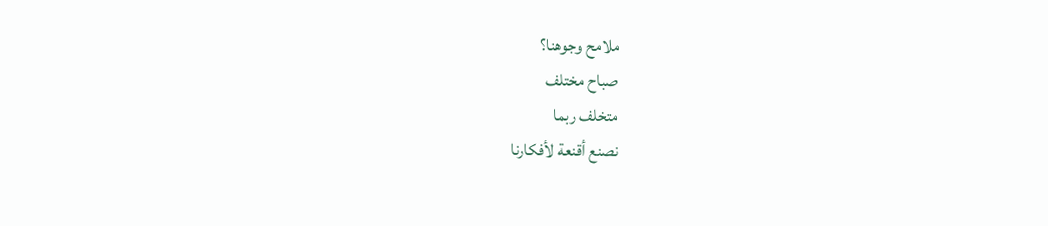ملامح وجوهنا؟
صباح مختلف
متخلف ربما
نصنع أقنعة لأفكارنا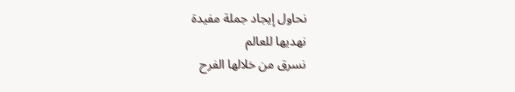نحاول إيجاد جملة مفيدة
نهديها للعالم
نسرق من خلالها الفرح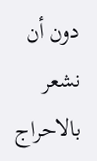دون أن نشعر بالاحراج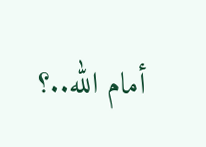أمام الله..؟